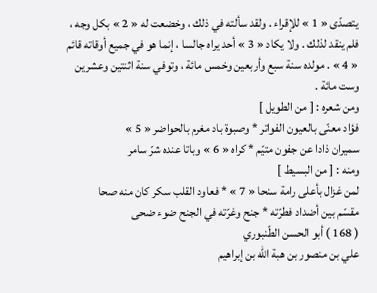يتصدّى « 1 » للإقراء . ولقد سألته في ذلك ، وخضعت له « 2 » بكل وجه ، فلم ينقد لذلك . ولا يكاد « 3 » أحد يراه جالسا ، إنما هو في جميع أوقاته قائم « 4 » . مولده سنة سبع وأربعين وخمس مائة ، وتوفي سنة اثنتين وعشرين وست مائة .
ومن شعره : [ من الطويل ]
فؤاد معنّى بالعيون الفواتر * وصبوة باد مغرم بالحواضر « 5 »
سميران ذادا عن جفون متيّم * كراه « 6 » وباتا عنده شرّ سامر
ومنه : [ من البسيط ]
لمن غزال بأعلى رامة سنحا « 7 » * فعاود القلب سكر كان منه صحا
مقسّم بين أضداد فطرّته * جنح وغرّته في الجنح ضوء ضحى
( 168 ) أبو الحسن الطّنبوري
علي بن منصور بن هبة اللّه بن إبراهيم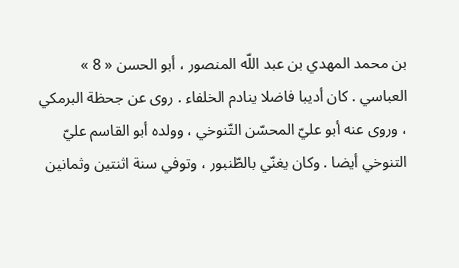بن محمد المهدي بن عبد اللّه المنصور ، أبو الحسن « 8 » العباسي . كان أديبا فاضلا ينادم الخلفاء . روى عن جحظة البرمكي ، وروى عنه أبو عليّ المحسّن التّنوخي ، وولده أبو القاسم عليّ التنوخي أيضا . وكان يغنّي بالطّنبور ، وتوفي سنة اثنتين وثمانين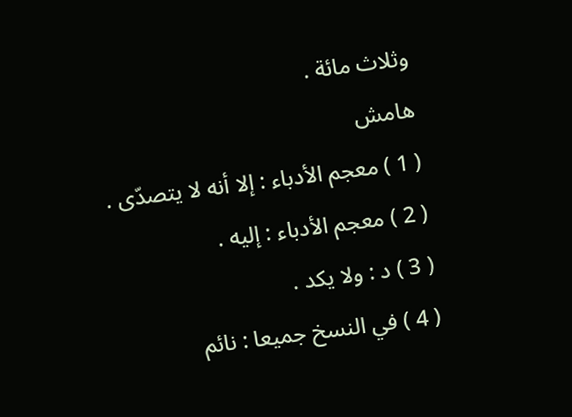وثلاث مائة .
هامش
( 1 ) معجم الأدباء : إلا أنه لا يتصدّى .
( 2 ) معجم الأدباء : إليه .
( 3 ) د : ولا يكد .
( 4 ) في النسخ جميعا : نائم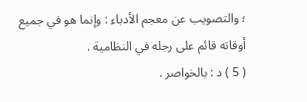؛ والتصويب عن معجم الأدباء : وإنما هو في جميع أوقاته قائم على رجله في النظامية .
( 5 ) د : بالخواصر .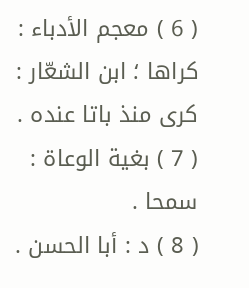( 6 ) معجم الأدباء : كراها ؛ ابن الشعّار : كرى منذ باتا عنده .
( 7 ) بغية الوعاة : سمحا .
( 8 ) د : أبا الحسن .